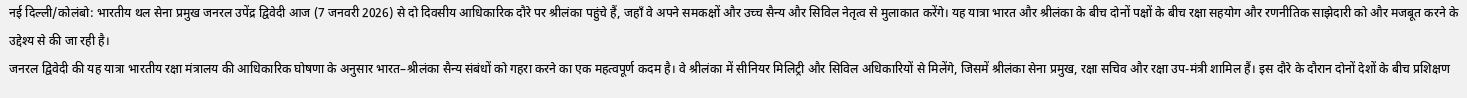नई दिल्ली/कोलंबो: भारतीय थल सेना प्रमुख जनरल उपेंद्र द्विवेदी आज (7 जनवरी 2026) से दो दिवसीय आधिकारिक दौरे पर श्रीलंका पहुंचे हैं, जहाँ वे अपने समकक्षों और उच्च सैन्य और सिविल नेतृत्व से मुलाकात करेंगे। यह यात्रा भारत और श्रीलंका के बीच दोनों पक्षों के बीच रक्षा सहयोग और रणनीतिक साझेदारी को और मजबूत करने के उद्देश्य से की जा रही है।
जनरल द्विवेदी की यह यात्रा भारतीय रक्षा मंत्रालय की आधिकारिक घोषणा के अनुसार भारत–श्रीलंका सैन्य संबंधों को गहरा करने का एक महत्वपूर्ण कदम है। वे श्रीलंका में सीनियर मिलिट्री और सिविल अधिकारियों से मिलेंगे, जिसमें श्रीलंका सेना प्रमुख, रक्षा सचिव और रक्षा उप-मंत्री शामिल हैं। इस दौरे के दौरान दोनों देशों के बीच प्रशिक्षण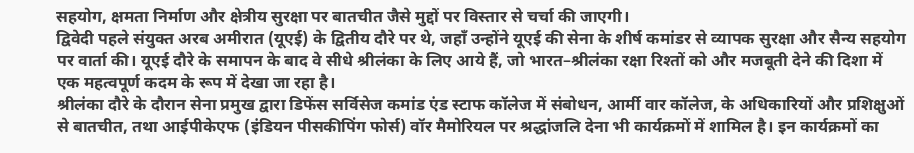सहयोग, क्षमता निर्माण और क्षेत्रीय सुरक्षा पर बातचीत जैसे मुद्दों पर विस्तार से चर्चा की जाएगी।
द्विवेदी पहले संयुक्त अरब अमीरात (यूएई) के द्वितीय दौरे पर थे, जहाँ उन्होंने यूएई की सेना के शीर्ष कमांडर से व्यापक सुरक्षा और सैन्य सहयोग पर वार्ता की। यूएई दौरे के समापन के बाद वे सीधे श्रीलंका के लिए आये हैं, जो भारत–श्रीलंका रक्षा रिश्तों को और मजबूती देने की दिशा में एक महत्वपूर्ण कदम के रूप में देखा जा रहा है।
श्रीलंका दौरे के दौरान सेना प्रमुख द्वारा डिफेंस सर्विसेज कमांड एंड स्टाफ कॉलेज में संबोधन, आर्मी वार कॉलेज, के अधिकारियों और प्रशिक्षुओं से बातचीत, तथा आईपीकेएफ (इंडियन पीसकीपिंग फोर्स) वॉर मैमोरियल पर श्रद्धांजलि देना भी कार्यक्रमों में शामिल है। इन कार्यक्रमों का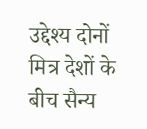उद्देश्य दोनों मित्र देशों के बीच सैन्य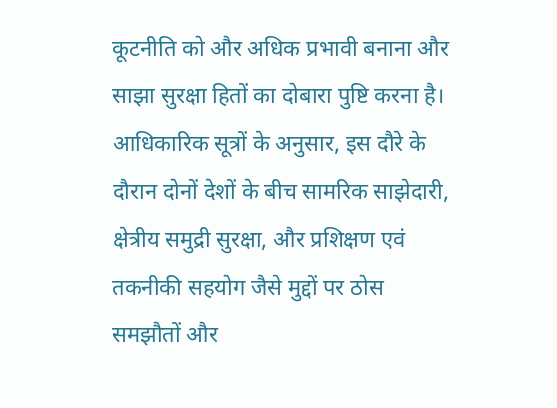कूटनीति को और अधिक प्रभावी बनाना और साझा सुरक्षा हितों का दोबारा पुष्टि करना है।
आधिकारिक सूत्रों के अनुसार, इस दौरे के दौरान दोनों देशों के बीच सामरिक साझेदारी, क्षेत्रीय समुद्री सुरक्षा, और प्रशिक्षण एवं तकनीकी सहयोग जैसे मुद्दों पर ठोस समझौतों और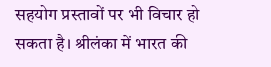सहयोग प्रस्तावों पर भी विचार हो सकता है। श्रीलंका में भारत की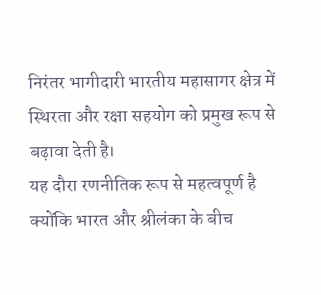निरंतर भागीदारी भारतीय महासागर क्षेत्र में स्थिरता और रक्षा सहयोग को प्रमुख रूप से बढ़ावा देती है।
यह दौरा रणनीतिक रूप से महत्वपूर्ण है क्योंकि भारत और श्रीलंका के बीच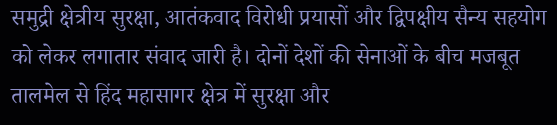समुद्री क्षेत्रीय सुरक्षा, आतंकवाद विरोधी प्रयासों और द्विपक्षीय सैन्य सहयोग को लेकर लगातार संवाद जारी है। दोनों देशों की सेनाओं के बीच मजबूत तालमेल से हिंद महासागर क्षेत्र में सुरक्षा और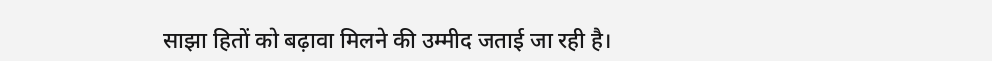साझा हितों को बढ़ावा मिलने की उम्मीद जताई जा रही है।